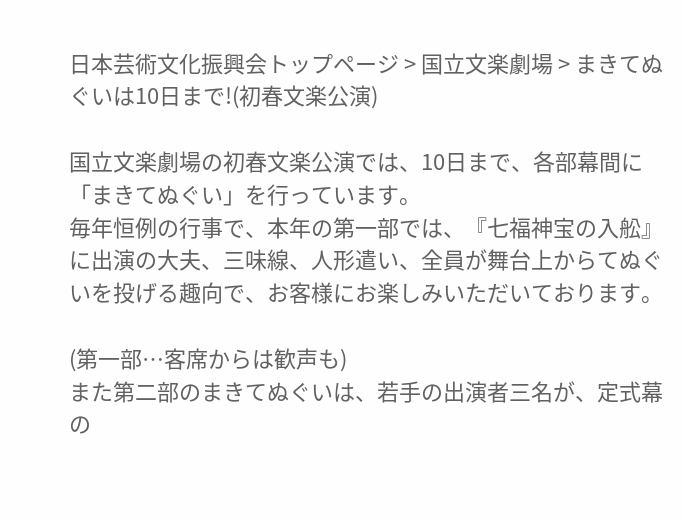日本芸術文化振興会トップページ > 国立文楽劇場 > まきてぬぐいは10日まで!(初春文楽公演)

国立文楽劇場の初春文楽公演では、10日まで、各部幕間に「まきてぬぐい」を行っています。
毎年恒例の行事で、本年の第一部では、『七福神宝の入舩』に出演の大夫、三味線、人形遣い、全員が舞台上からてぬぐいを投げる趣向で、お客様にお楽しみいただいております。

(第一部…客席からは歓声も)
また第二部のまきてぬぐいは、若手の出演者三名が、定式幕の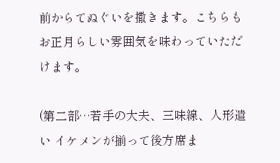前からてぬぐいを撒きます。こちらもお正月らしい雰囲気を味わっていただけます。

(第二部…若手の大夫、三味線、人形遣い イケメンが揃って後方席ま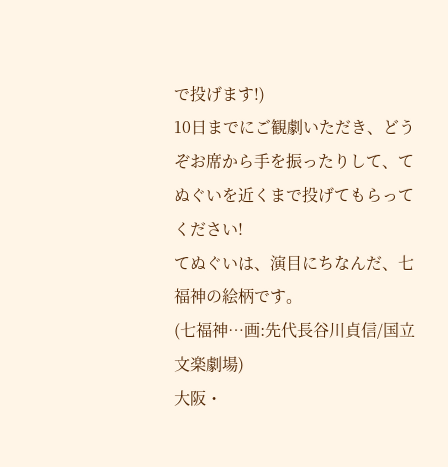で投げます!)
10日までにご観劇いただき、どうぞお席から手を振ったりして、てぬぐいを近くまで投げてもらってください!
てぬぐいは、演目にちなんだ、七福神の絵柄です。
(七福神…画:先代長谷川貞信/国立文楽劇場)
大阪・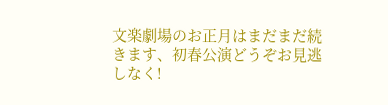文楽劇場のお正月はまだまだ続きます、初春公演どうぞお見逃しなく!